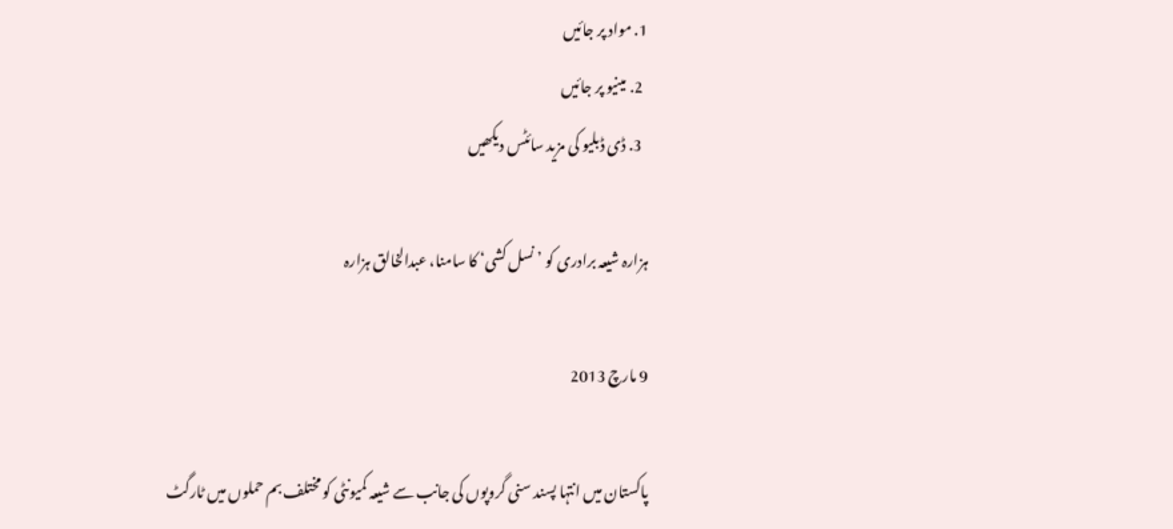1. مواد پر جائیں
  2. مینیو پر جائیں
  3. ڈی ڈبلیو کی مزید سائٹس دیکھیں

ہزارہ شیعہ برادری کو ’نسل کشی‘ کا سامنا، عبدالخالق ہزارہ

9 مارچ 2013

پاکستان میں انتہا پسند سنی گروپوں کی جانب سے شیعہ کمیونٹی کو مختلف بم حملوں میں ٹارگٹ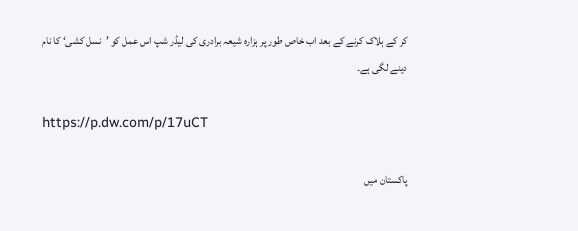کر کے ہلاک کرنے کے بعد اب خاص طور پر ہزارہ شیعہ برادری کی لیڈر شپ اس عمل کو ’نسل کشی‘ کا نام دینے لگی ہے۔

https://p.dw.com/p/17uCT

پاکستان میں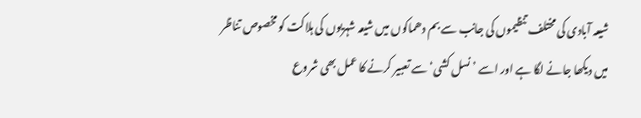شیعہ آبادی کی مختلف تنظیموں کی جانب سے بم دھماکوں میں شیعہ شہریوں کی ہلاکت کو مخصوص تناظر میں دیکھا جانے لگا ہے اور اسے ’نسل کشی‘ سے تعبیر کرنے کا عمل بھی شروع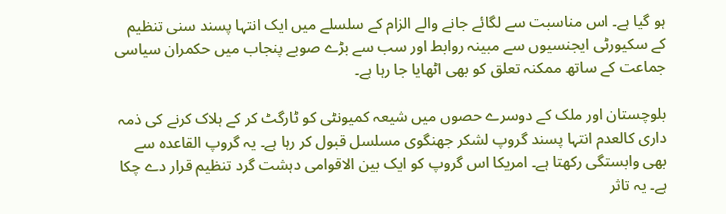ہو گیا ہے۔ اس مناسبت سے لگائے جانے والے الزام کے سلسلے میں ایک انتہا پسند سنی تنظیم کے سکیورٹی ایجنسیوں سے مبینہ روابط اور سب سے بڑے صوبے پنجاب میں حکمران سیاسی جماعت کے ساتھ ممکنہ تعلق کو بھی اٹھایا جا رہا ہے۔

بلوچستان اور ملک کے دوسرے حصوں میں شیعہ کمیونٹی کو ٹارگٹ کر کے ہلاک کرنے کی ذمہ داری کالعدم انتہا پسند گروپ لشکر جھنگوی مسلسل قبول کر رہا ہے۔ یہ گروپ القاعدہ سے بھی وابستگی رکھتا ہے۔ امریکا اس گروپ کو ایک بین الاقوامی دہشت گرد تنظیم قرار دے چکا ہے۔ یہ تاثر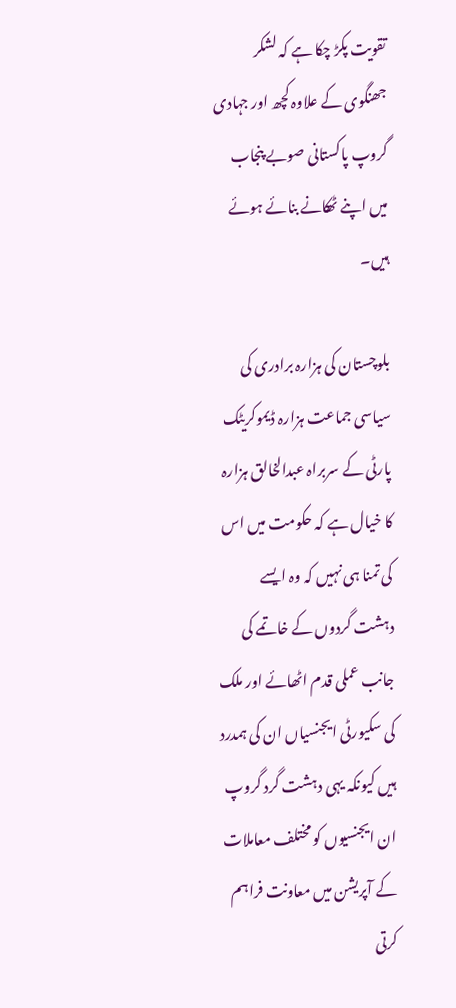تقویت پکڑ چکا ہے کہ لشکر جھنگوی کے علاوہ کچھ اور جہادی گروپ پاکستانی صوبے پنجاب میں اپنے ٹھکانے بنائے ہوئے ہیں۔

بلوچستان کی ہزارہ برادری کی سیاسی جماعت ہزارہ ڈیموکریٹک پارٹی کے سربراہ عبدالخالق ہزارہ کا خیال ہے کہ حکومت میں اس کی تمنا ہی نہیں کہ وہ ایسے دہشت گردوں کے خاتمے کی جانب عملی قدم اٹھائے اور ملک کی سکیورٹی ایجنسیاں ان کی ہمدرد ہیں کیونکہ یہی دہشت گرد گروپ ان ایجنسیوں کو مختلف معاملات کے آپریشن میں معاونت فراہم کرتی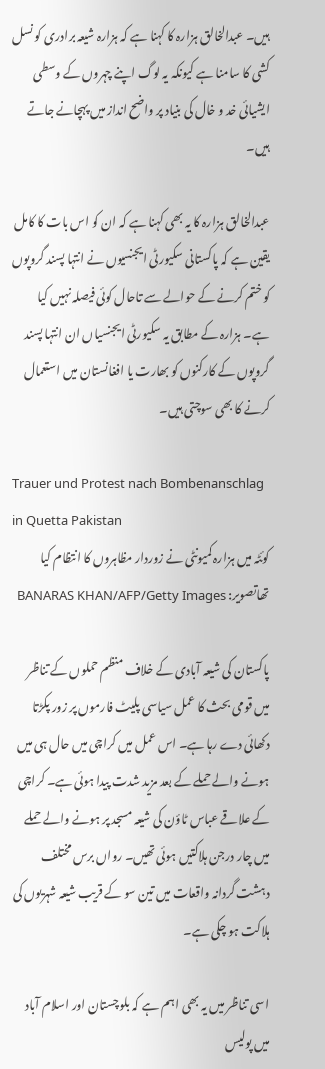ہیں۔ عبدالخالق ہزارہ کا کہنا ہے کہ ہزارہ شیعہ برادری کو نسل کشی کا سامنا ہے کیونکہ یہ لوگ اپنے چہروں کے وسطی ایشیائی خد و خال کی بنیاد پر واضح انداز میں پہچانے جاتے ہیں۔

عبدالخالق ہزارہ کا یہ بھی کہنا ہے کہ ان کو اس بات کا کامل یقین ہے کہ پاکستانی سکیورٹی ایجنسیوں نے انتہا پسند گروپوں کو ختم کرنے کے حوالے سے تاحال کوئی فیصلہ نہیں کیا ہے۔ ہزارہ کے مطابق یہ سکیورٹی ایجنسیاں ان انتہا پسند گروپوں کے کارکنوں کو بھارت یا افغانستان میں استعمال کرنے کا بھی سوچتی ہیں۔

Trauer und Protest nach Bombenanschlag in Quetta Pakistan
کوئٹہ میں ہزارہ کمیونٹی نے زوردار مظاہروں کا انتظام کیا تھاتصویر: BANARAS KHAN/AFP/Getty Images

پاکستان کی شیعہ آبادی کے خلاف منظم حملوں کے تناظر میں قومی بحث کا عمل سیاسی پلیٹ فارموں پر زور پکڑتا دکھائی دے رہا ہے۔ اس عمل میں کراچی میں حال ہی میں ہونے والے حملے کے بعد مزید شدت پیدا ہوئی ہے۔ کراچی کے علاقے عباس ٹاؤن کی شیعہ مسجد پر ہونے والے حملے میں چار درجن ہلاکتیں ہوئی تھیں۔ رواں برس مختلف دہشت گردانہ واقعات میں تین سو کے قریب شیعہ شہریوں کی ہلاکت ہو چکی ہے۔

اسی تناظر میں یہ بھی اہم ہے کہ بلوچستان اور اسلام آباد میں پولیس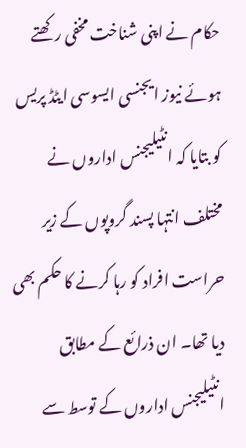حکام نے اپنی شناخت مخفی رکھتے ہوئے نیوز ایجنسی ایسوسی ایٹڈ پریس کو بتایا کہ انٹیلیجنس اداروں نے مختلف انتہا پسند گروپوں کے زیر حراست افراد کو رہا کرنے کا حکم بھی دیا تھا۔ ان ذرائع کے مطابق انٹیلیجنس اداروں کے توسط سے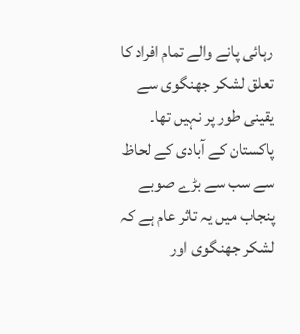رہائی پانے والے تمام افراد کا تعلق لشکر جھنگوی سے یقینی طور پر نہیں تھا۔ پاکستان کے آبادی کے لحاظ سے سب سے بڑے صوبے پنجاب میں یہ تاثر عام ہے کہ لشکر جھنگوی اور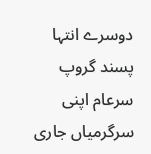دوسرے انتہا پسند گروپ سرعام اپنی سرگرمیاں جاری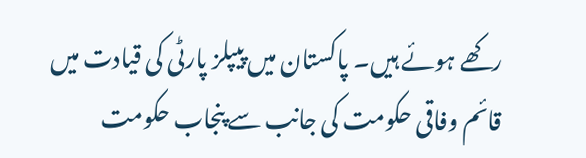رکھے ہوئے ہیں۔ پاکستان میں پیپلز پارٹی کی قیادت میں قائم وفاقی حکومت کی جانب سے پنجاب حکومت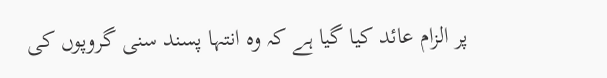پر الزام عائد کیا گیا ہے کہ وہ انتہا پسند سنی گروپوں کی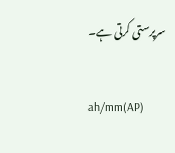سرپرستی کرتی ہے۔

ah/mm(AP)